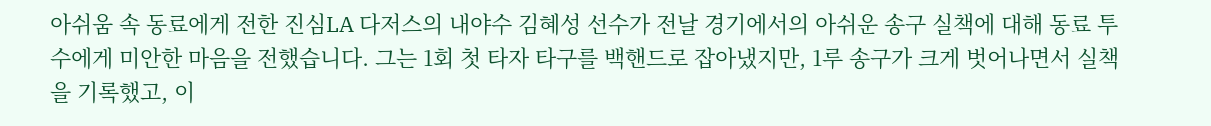아쉬움 속 동료에게 전한 진심LA 다저스의 내야수 김혜성 선수가 전날 경기에서의 아쉬운 송구 실책에 대해 동료 투수에게 미안한 마음을 전했습니다. 그는 1회 첫 타자 타구를 백핸드로 잡아냈지만, 1루 송구가 크게 벗어나면서 실책을 기록했고, 이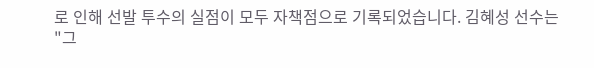로 인해 선발 투수의 실점이 모두 자책점으로 기록되었습니다. 김혜성 선수는 "그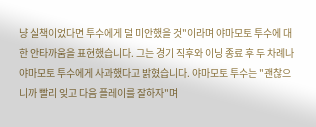냥 실책이었다면 투수에게 덜 미안했을 것"이라며 야마모토 투수에 대한 안타까움을 표현했습니다. 그는 경기 직후와 이닝 종료 후 두 차례나 야마모토 투수에게 사과했다고 밝혔습니다. 야마모토 투수는 "괜찮으니까 빨리 잊고 다음 플레이를 잘하자"며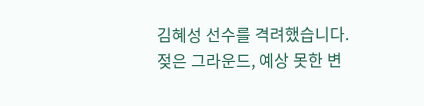김혜성 선수를 격려했습니다. 젖은 그라운드, 예상 못한 변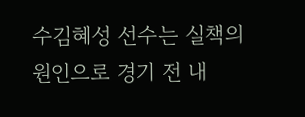수김혜성 선수는 실책의 원인으로 경기 전 내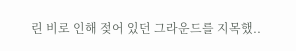린 비로 인해 젖어 있던 그라운드를 지목했..